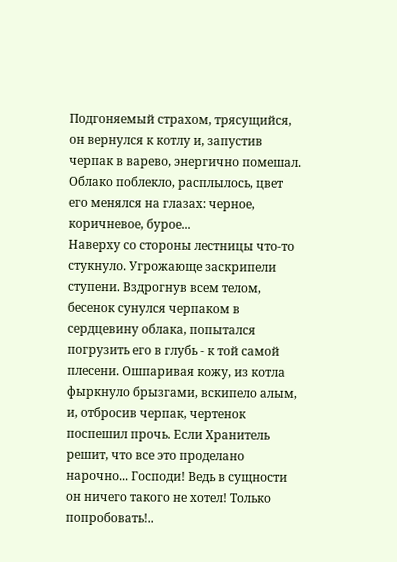Подгоняемый страхом, трясущийся, он вернулся к котлу и, запустив черпак в варево, энергично помешал. Облако поблекло, расплылось, цвет его менялся на глазах: черное, коричневое, бурое...
Наверху со стороны лестницы что-то стукнуло. Угрожающе заскрипели ступени. Вздрогнув всем телом, бесенок сунулся черпаком в сердцевину облака, попытался погрузить его в глубь - к той самой плесени. Ошпаривая кожу, из котла фыркнуло брызгами, вскипело алым, и, отбросив черпак, чертенок поспешил прочь. Если Хранитель решит, что все это проделано нарочно... Господи! Ведь в сущности он ничего такого не хотел! Только попробовать!..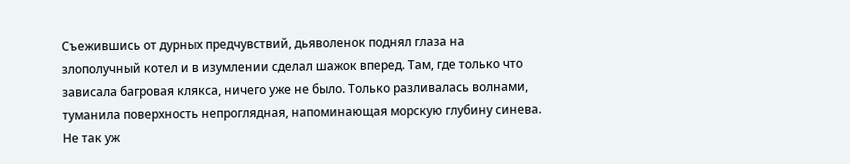Съежившись от дурных предчувствий, дьяволенок поднял глаза на злополучный котел и в изумлении сделал шажок вперед. Там, где только что зависала багровая клякса, ничего уже не было. Только разливалась волнами, туманила поверхность непроглядная, напоминающая морскую глубину синева.
Не так уж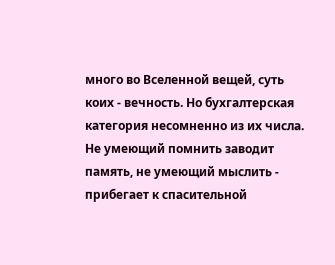много во Вселенной вещей, суть коих - вечность. Но бухгалтерская категория несомненно из их числа. Не умеющий помнить заводит память, не умеющий мыслить - прибегает к спасительной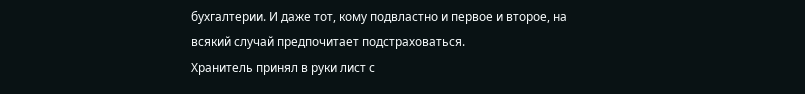бухгалтерии. И даже тот, кому подвластно и первое и второе, на всякий случай предпочитает подстраховаться.
Хранитель принял в руки лист с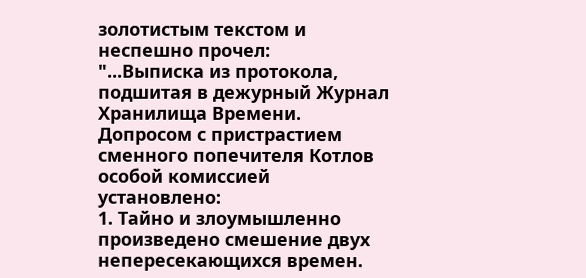золотистым текстом и неспешно прочел:
"...Выписка из протокола, подшитая в дежурный Журнал Хранилища Времени.
Допросом с пристрастием сменного попечителя Котлов особой комиссией установлено:
1. Тайно и злоумышленно произведено смешение двух непересекающихся времен.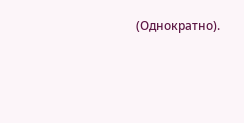(Однократно).